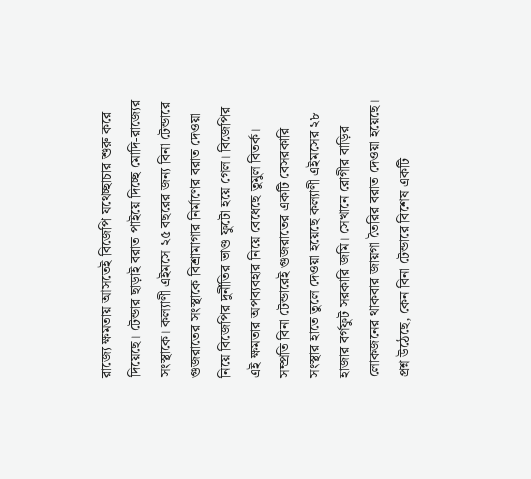রাজ্যে ক্ষমতায় আসতেই বিজেপি যথেচ্ছাচার শুরু করে দিয়েছে। টেন্ডার ছাড়াই বরাত পাইয়ে দিচ্ছে মোদি-রাজ্যের সংস্থাকে। কল্যাণী এইমসে ২৫ বছরের জন্য বিনা টেন্ডারে গুজরাতের সংস্থাকে বিশ্রামাগার নির্মাণের বরাত দেওয়া নিয়ে বিজেপির দুর্নীতির ভাণ্ড ফুটো হয়ে গেল। বিজেপির এই ক্ষমতার অপব্যবহার নিয়ে বেধেছে তুমুল বিতর্ক।
সম্প্রতি বিনা টেন্ডারেই গুজরাতের একটি বেসরকারি সংস্থার হাতে তুলে দেওয়া হয়েছে কল্যাণী এইমসের ২৮ হাজার বর্গফুট সরকারি জমি। সেখানে রোগীর বাড়ির লোকজনের থাকবার জায়গা তৈরির বরাত দেওয়া হয়েছে। প্রশ্ন উঠেছে, কেন বিনা টেন্ডারে বিশেষ একটি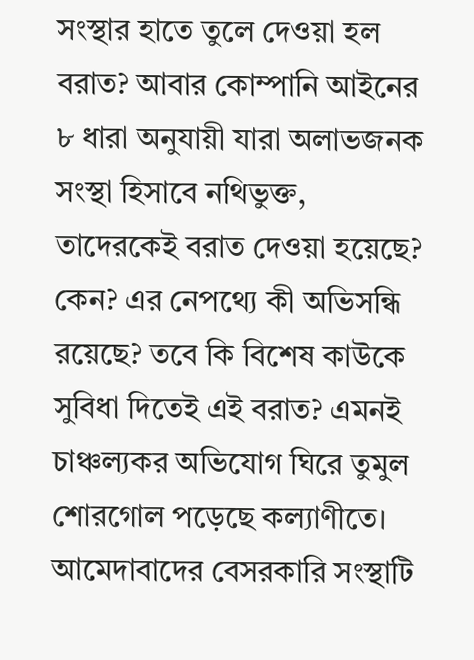সংস্থার হাতে তুলে দেওয়া হল বরাত? আবার কোম্পানি আইনের ৮ ধারা অনুযায়ী যারা অলাভজনক সংস্থা হিসাবে নথিভুক্ত, তাদেরকেই বরাত দেওয়া হয়েছে? কেন? এর নেপথ্যে কী অভিসন্ধি রয়েছে? তবে কি বিশেষ কাউকে সুবিধা দিতেই এই বরাত? এমনই চাঞ্চল্যকর অভিযোগ ঘিরে তুমুল শোরগোল পড়েছে কল্যাণীতে। আমেদাবাদের বেসরকারি সংস্থাটি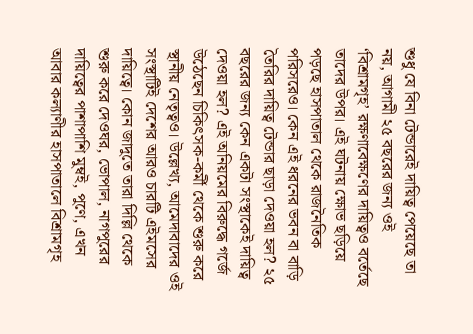শুধু যে বিনা টেন্ডারেই দায়িত্ব পেয়েছে তা নয়, আগামী ২৫ বছরের জন্য ওই ‘বিশ্রামগৃহ’ রক্ষণাবেক্ষণের দায়িত্বও বর্তেছে তাদের উপর। এই ঘটনায় ক্ষোভ ছড়িয়ে পড়ছে হাসপাতাল থেকে রাজনৈতিক পরিসরেও। কেন এই ধরনের ভবন বা বাড়ি তৈরির দায়িত্ব টেন্ডার ছাড়া দেওয়া হল? ২৫ বছরের জন্য কেন একটা সংস্থাকেই দায়িত্ব দেওয়া হল? এই অনিয়মের বিরুদ্ধে গর্জে উঠেছেন চিকিৎসক-কর্মী থেকে শুরু করে স্থানীয় নেতৃত্বও। উল্লেখ্য, আমেদাবাদের ওই সংস্থাটিই দেশের আরও চারটি এইমসের দায়িত্বে। কোন জাদুতে তারা দিল্লি থেকে শুরু করে দেওঘর, ভোপাল, নাগপুরের দায়িত্বের পাশাপাশি মুম্বই, পুণে, এখন আবার কল্যাণীর হাসপাতালে বিশ্রামগৃহ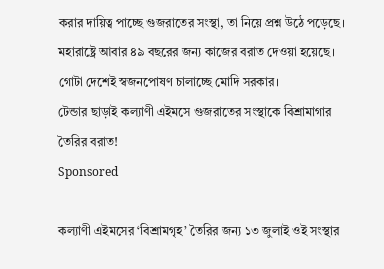করার দায়িত্ব পাচ্ছে গুজরাতের সংস্থা, তা নিয়ে প্রশ্ন উঠে পড়েছে। মহারাষ্ট্রে আবার ৪৯ বছরের জন্য কাজের বরাত দেওয়া হয়েছে। গোটা দেশেই স্বজনপোষণ চালাচ্ছে মোদি সরকার।
টেন্ডার ছাড়াই কল্যাণী এইমসে গুজরাতের সংস্থাকে বিশ্রামাগার তৈরির বরাত!
Sponsored

কল্যাণী এইমসের ‘বিশ্রামগৃহ’ তৈরির জন্য ১৩ জুলাই ওই সংস্থার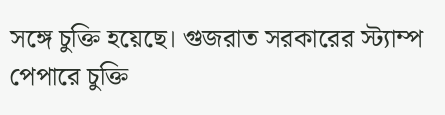সঙ্গে চুক্তি হয়েছে। গুজরাত সরকারের স্ট্যাম্প পেপারে চুক্তি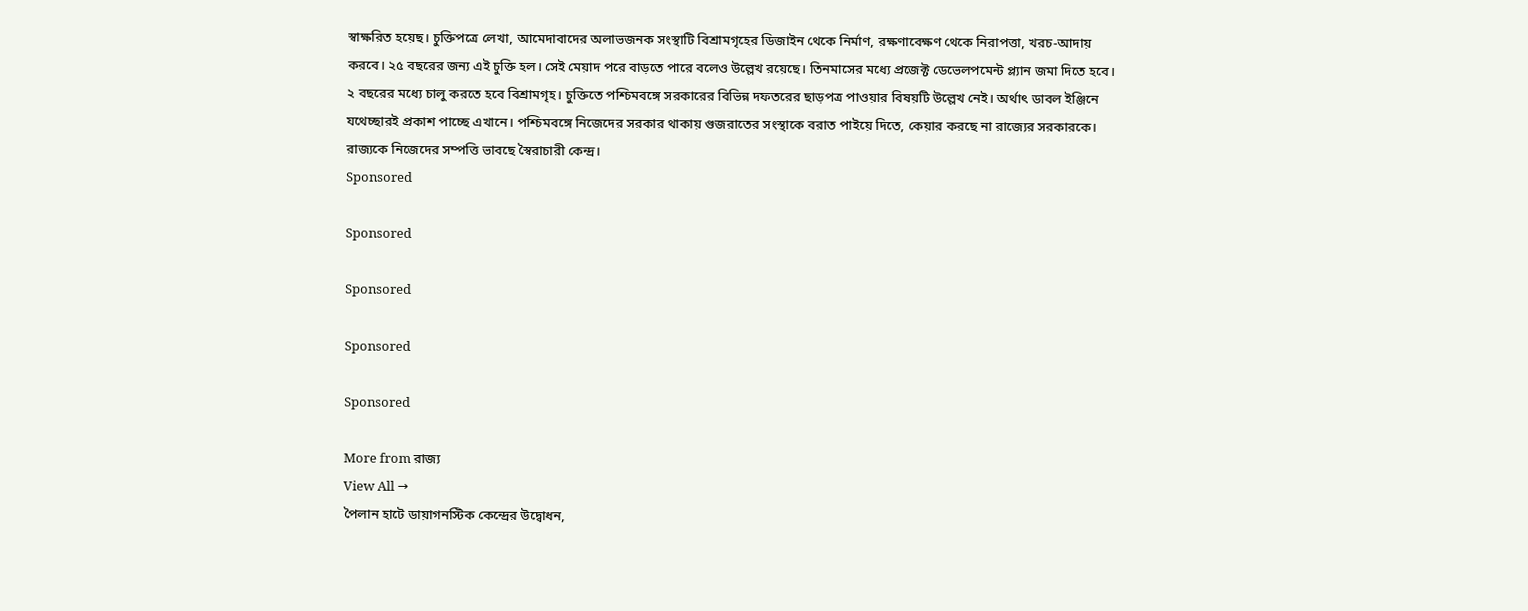স্বাক্ষরিত হয়েছ। চুক্তিপত্রে লেখা, আমেদাবাদের অলাভজনক সংস্থাটি বিশ্রামগৃহের ডিজাইন থেকে নির্মাণ, রক্ষণাবেক্ষণ থেকে নিরাপত্তা, খরচ-আদায় করবে। ২৫ বছরের জন্য এই চুক্তি হল। সেই মেয়াদ পরে বাড়তে পারে বলেও উল্লেখ রয়েছে। তিনমাসের মধ্যে প্রজেক্ট ডেভেলপমেন্ট প্ল্যান জমা দিতে হবে। ২ বছরের মধ্যে চালু করতে হবে বিশ্রামগৃহ। চুক্তিতে পশ্চিমবঙ্গে সরকারের বিভিন্ন দফতরের ছাড়পত্র পাওয়ার বিষয়টি উল্লেখ নেই। অর্থাৎ ডাবল ইঞ্জিনে যথেচ্ছারই প্রকাশ পাচ্ছে এখানে। পশ্চিমবঙ্গে নিজেদের সরকার থাকায় গুজরাতের সংস্থাকে বরাত পাইয়ে দিতে, কেয়ার করছে না রাজ্যের সরকারকে। রাজ্যকে নিজেদের সম্পত্তি ভাবছে স্বৈরাচারী কেন্দ্র।
Sponsored

Sponsored

Sponsored

Sponsored

Sponsored

More from রাজ্য
View All →
পৈলান হাটে ডায়াগনস্টিক কেন্দ্রের উদ্বোধন,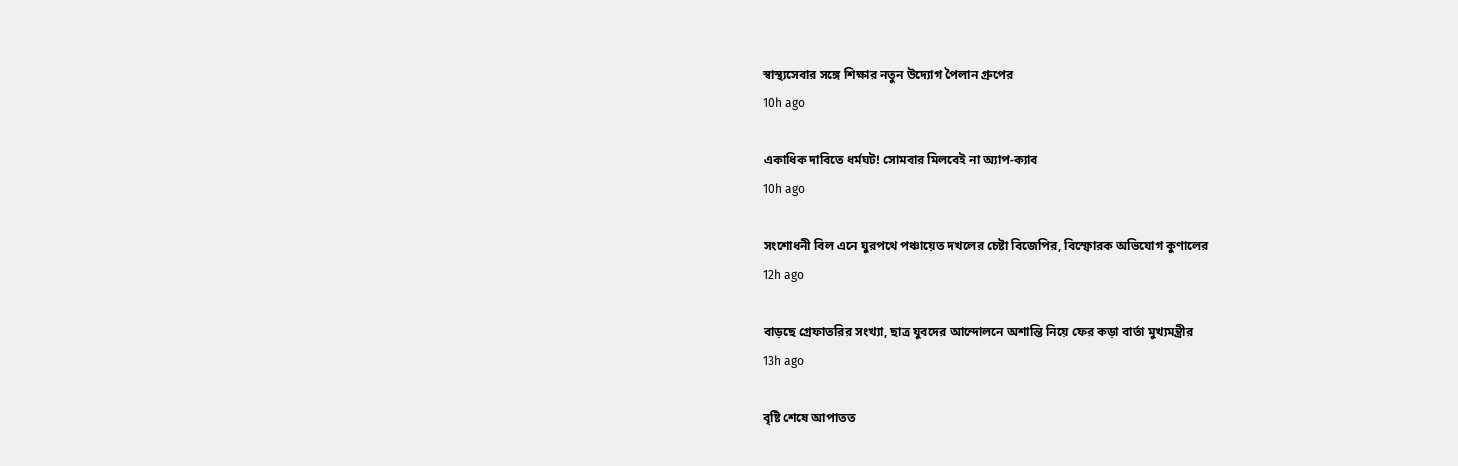স্বাস্থ্যসেবার সঙ্গে শিক্ষার নতুন উদ্যোগ পৈলান গ্রুপের
10h ago

একাধিক দাবিতে ধর্মঘট! সোমবার মিলবেই না অ্যাপ-ক্যাব
10h ago

সংশোধনী বিল এনে ঘুরপথে পঞ্চায়েত দখলের চেষ্টা বিজেপির, বিস্ফোরক অভিযোগ কুণালের
12h ago

বাড়ছে গ্রেফাতরির সংখ্যা, ছাত্র যুবদের আন্দোলনে অশান্তি নিয়ে ফের কড়া বার্তা মুখ্যমন্ত্রীর
13h ago

বৃষ্টি শেষে আপাতত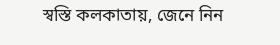স্বস্তি কলকাতায়, জেনে নিন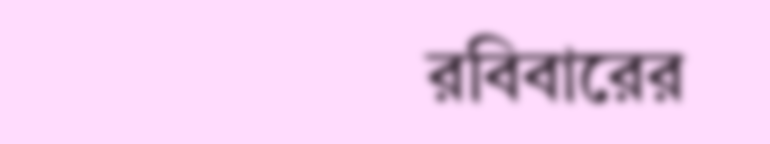রবিবারের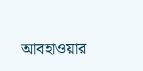আবহাওয়ার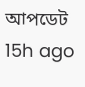আপডেট
15h ago